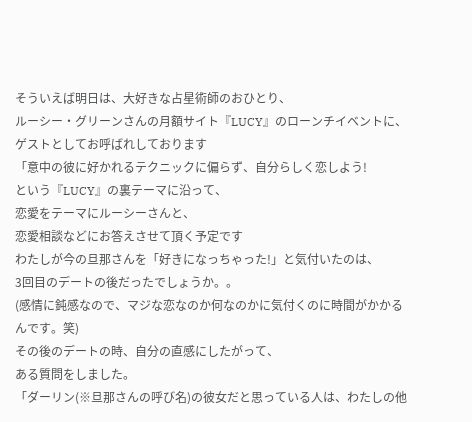そういえば明日は、大好きな占星術師のおひとり、
ルーシー・グリーンさんの月額サイト『LUCY』のローンチイベントに、
ゲストとしてお呼ばれしております
「意中の彼に好かれるテクニックに偏らず、自分らしく恋しよう!
という『LUCY』の裏テーマに沿って、
恋愛をテーマにルーシーさんと、
恋愛相談などにお答えさせて頂く予定です
わたしが今の旦那さんを「好きになっちゃった!」と気付いたのは、
3回目のデートの後だったでしょうか。。
(感情に鈍感なので、マジな恋なのか何なのかに気付くのに時間がかかるんです。笑)
その後のデートの時、自分の直感にしたがって、
ある質問をしました。
「ダーリン(※旦那さんの呼び名)の彼女だと思っている人は、わたしの他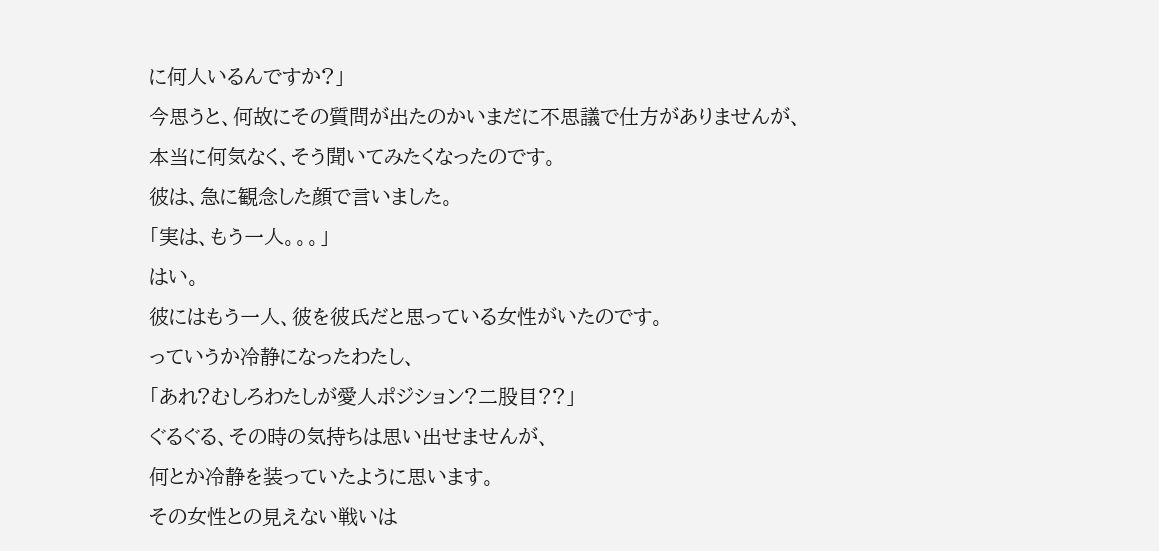に何人いるんですか?」
今思うと、何故にその質問が出たのかいまだに不思議で仕方がありませんが、
本当に何気なく、そう聞いてみたくなったのです。
彼は、急に観念した顔で言いました。
「実は、もう一人。。。」
はい。
彼にはもう一人、彼を彼氏だと思っている女性がいたのです。
っていうか冷静になったわたし、
「あれ?むしろわたしが愛人ポジション?二股目??」
ぐるぐる、その時の気持ちは思い出せませんが、
何とか冷静を装っていたように思います。
その女性との見えない戦いは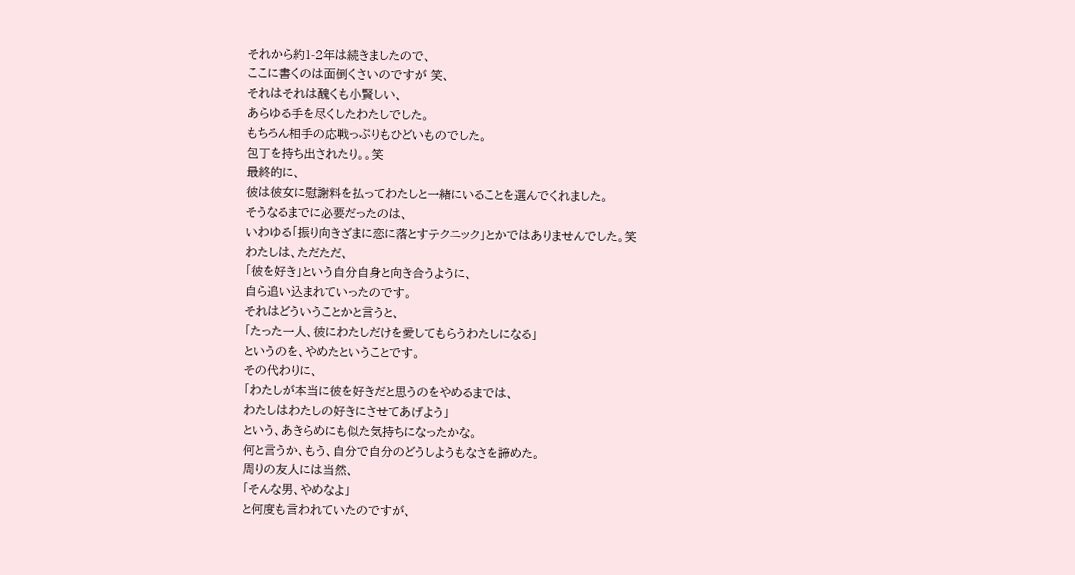それから約1-2年は続きましたので、
ここに書くのは面倒くさいのですが 笑、
それはそれは醜くも小賢しい、
あらゆる手を尽くしたわたしでした。
もちろん相手の応戦っぷりもひどいものでした。
包丁を持ち出されたり。。笑
最終的に、
彼は彼女に慰謝料を払ってわたしと一緒にいることを選んでくれました。
そうなるまでに必要だったのは、
いわゆる「振り向きざまに恋に落とすテクニック」とかではありませんでした。笑
わたしは、ただただ、
「彼を好き」という自分自身と向き合うように、
自ら追い込まれていったのです。
それはどういうことかと言うと、
「たった一人、彼にわたしだけを愛してもらうわたしになる」
というのを、やめたということです。
その代わりに、
「わたしが本当に彼を好きだと思うのをやめるまでは、
わたしはわたしの好きにさせてあげよう」
という、あきらめにも似た気持ちになったかな。
何と言うか、もう、自分で自分のどうしようもなさを諦めた。
周りの友人には当然、
「そんな男、やめなよ」
と何度も言われていたのですが、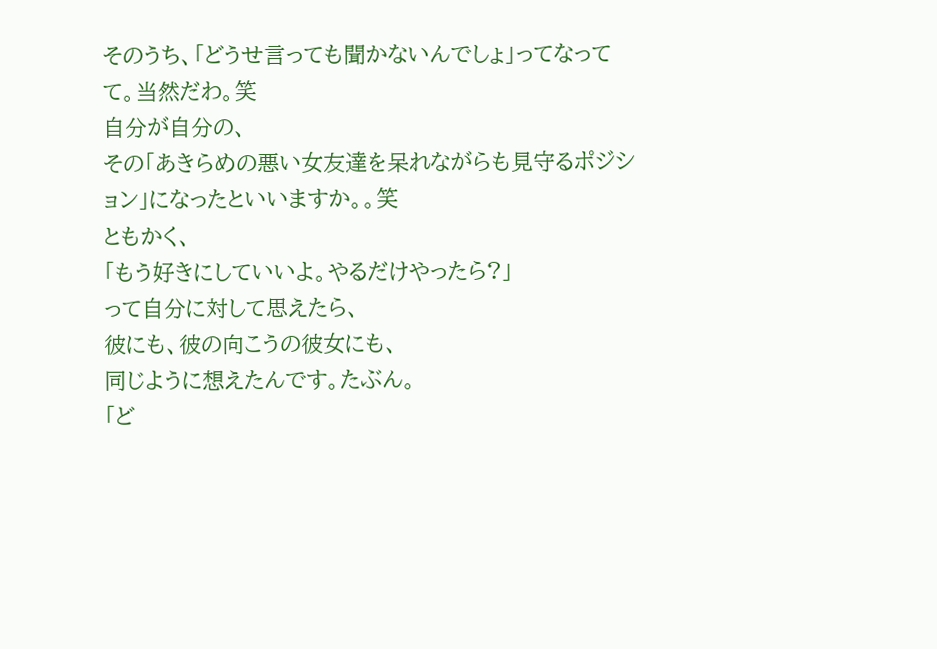そのうち、「どうせ言っても聞かないんでしょ」ってなってて。当然だわ。笑
自分が自分の、
その「あきらめの悪い女友達を呆れながらも見守るポジション」になったといいますか。。笑
ともかく、
「もう好きにしていいよ。やるだけやったら?」
って自分に対して思えたら、
彼にも、彼の向こうの彼女にも、
同じように想えたんです。たぶん。
「ど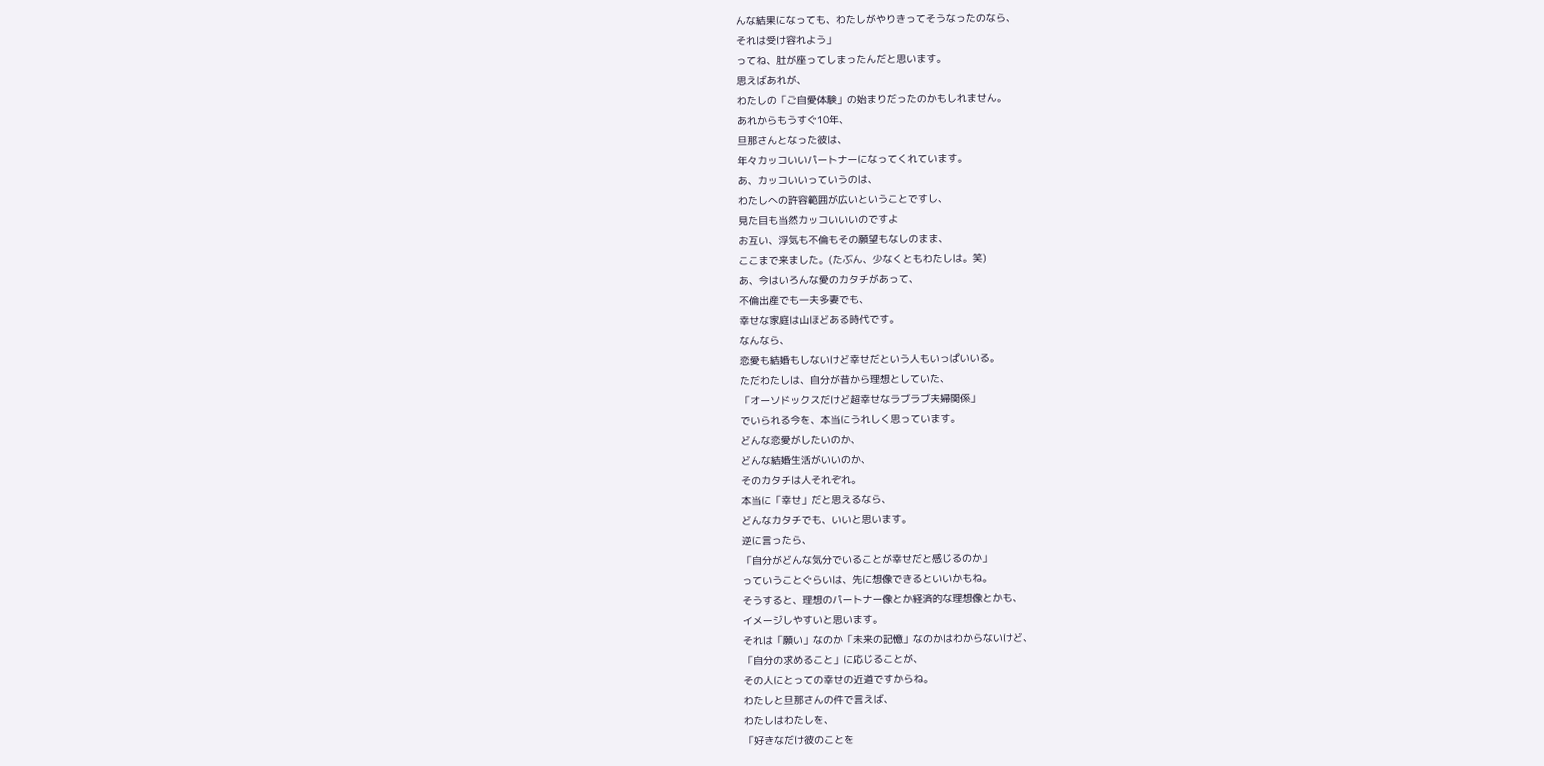んな結果になっても、わたしがやりきってそうなったのなら、
それは受け容れよう」
ってね、肚が座ってしまったんだと思います。
思えばあれが、
わたしの「ご自愛体験」の始まりだったのかもしれません。
あれからもうすぐ10年、
旦那さんとなった彼は、
年々カッコいいパートナーになってくれています。
あ、カッコいいっていうのは、
わたしへの許容範囲が広いということですし、
見た目も当然カッコいいいのですよ
お互い、浮気も不倫もその願望もなしのまま、
ここまで来ました。(たぶん、少なくともわたしは。笑)
あ、今はいろんな愛のカタチがあって、
不倫出産でも一夫多妻でも、
幸せな家庭は山ほどある時代です。
なんなら、
恋愛も結婚もしないけど幸せだという人もいっぱいいる。
ただわたしは、自分が昔から理想としていた、
「オーソドックスだけど超幸せなラブラブ夫婦関係」
でいられる今を、本当にうれしく思っています。
どんな恋愛がしたいのか、
どんな結婚生活がいいのか、
そのカタチは人それぞれ。
本当に「幸せ」だと思えるなら、
どんなカタチでも、いいと思います。
逆に言ったら、
「自分がどんな気分でいることが幸せだと感じるのか」
っていうことぐらいは、先に想像できるといいかもね。
そうすると、理想のパートナー像とか経済的な理想像とかも、
イメージしやすいと思います。
それは「願い」なのか「未来の記憶」なのかはわからないけど、
「自分の求めること」に応じることが、
その人にとっての幸せの近道ですからね。
わたしと旦那さんの件で言えば、
わたしはわたしを、
「好きなだけ彼のことを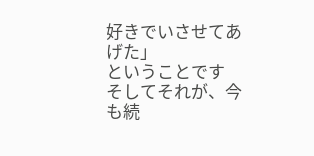好きでいさせてあげた」
ということです
そしてそれが、今も続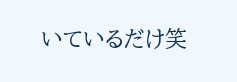いているだけ笑